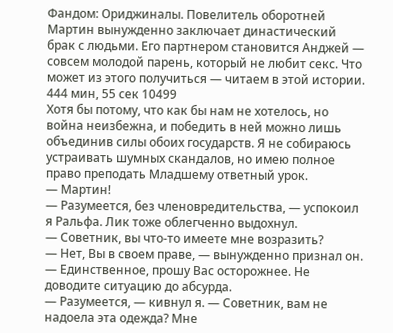Фандом: Ориджиналы. Повелитель оборотней Мартин вынужденно заключает династический брак с людьми. Его партнером становится Анджей — совсем молодой парень, который не любит секс. Что может из этого получиться — читаем в этой истории.
444 мин, 55 сек 10499
Хотя бы потому, что как бы нам не хотелось, но война неизбежна, и победить в ней можно лишь объединив силы обоих государств. Я не собираюсь устраивать шумных скандалов, но имею полное право преподать Младшему ответный урок.
— Мартин!
— Разумеется, без членовредительства, — успокоил я Ральфа. Лик тоже облегченно выдохнул.
— Советник, вы что-то имеете мне возразить?
— Нет, Вы в своем праве, — вынужденно признал он. — Единственное, прошу Вас осторожнее. Не доводите ситуацию до абсурда.
— Разумеется, — кивнул я. — Советник, вам не надоела эта одежда? Мне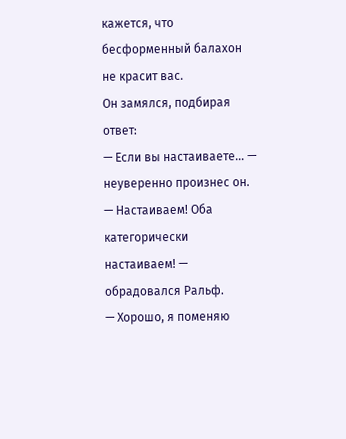кажется, что бесформенный балахон не красит вас.
Он замялся, подбирая ответ:
— Если вы настаиваете… — неуверенно произнес он.
— Настаиваем! Оба категорически настаиваем! — обрадовался Ральф.
— Хорошо, я поменяю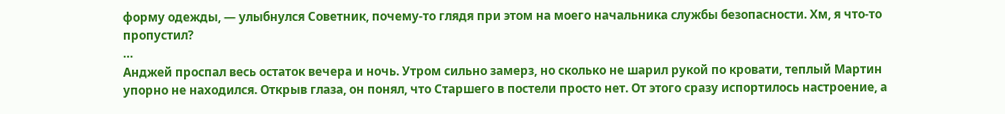форму одежды, — улыбнулся Советник, почему-то глядя при этом на моего начальника службы безопасности. Хм, я что-то пропустил?
…
Анджей проспал весь остаток вечера и ночь. Утром сильно замерз, но сколько не шарил рукой по кровати, теплый Мартин упорно не находился. Открыв глаза, он понял, что Старшего в постели просто нет. От этого сразу испортилось настроение, а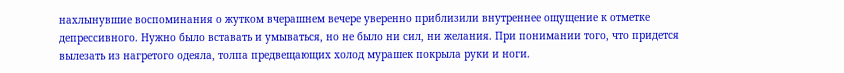нахлынувшие воспоминания о жутком вчерашнем вечере уверенно приблизили внутреннее ощущение к отметке депрессивного. Нужно было вставать и умываться, но не было ни сил, ни желания. При понимании того, что придется вылезать из нагретого одеяла, толпа предвещающих холод мурашек покрыла руки и ноги.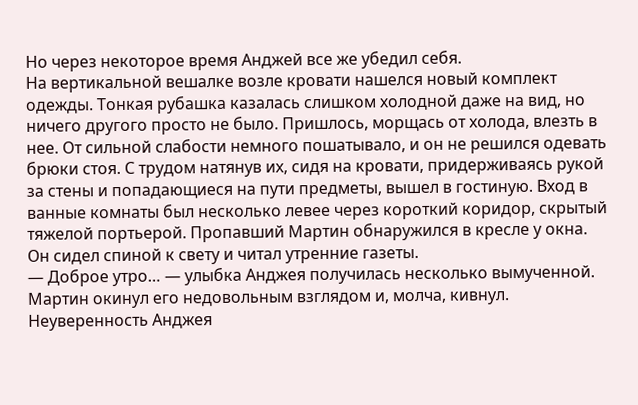Но через некоторое время Анджей все же убедил себя.
На вертикальной вешалке возле кровати нашелся новый комплект одежды. Тонкая рубашка казалась слишком холодной даже на вид, но ничего другого просто не было. Пришлось, морщась от холода, влезть в нее. От сильной слабости немного пошатывало, и он не решился одевать брюки стоя. С трудом натянув их, сидя на кровати, придерживаясь рукой за стены и попадающиеся на пути предметы, вышел в гостиную. Вход в ванные комнаты был несколько левее через короткий коридор, скрытый тяжелой портьерой. Пропавший Мартин обнаружился в кресле у окна. Он сидел спиной к свету и читал утренние газеты.
— Доброе утро… — улыбка Анджея получилась несколько вымученной. Мартин окинул его недовольным взглядом и, молча, кивнул. Неуверенность Анджея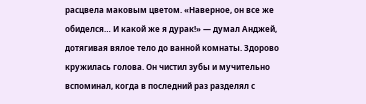расцвела маковым цветом. «Наверное, он все же обиделся… И какой же я дурак!» — думал Анджей, дотягивая вялое тело до ванной комнаты. Здорово кружилась голова. Он чистил зубы и мучительно вспоминал, когда в последний раз разделял с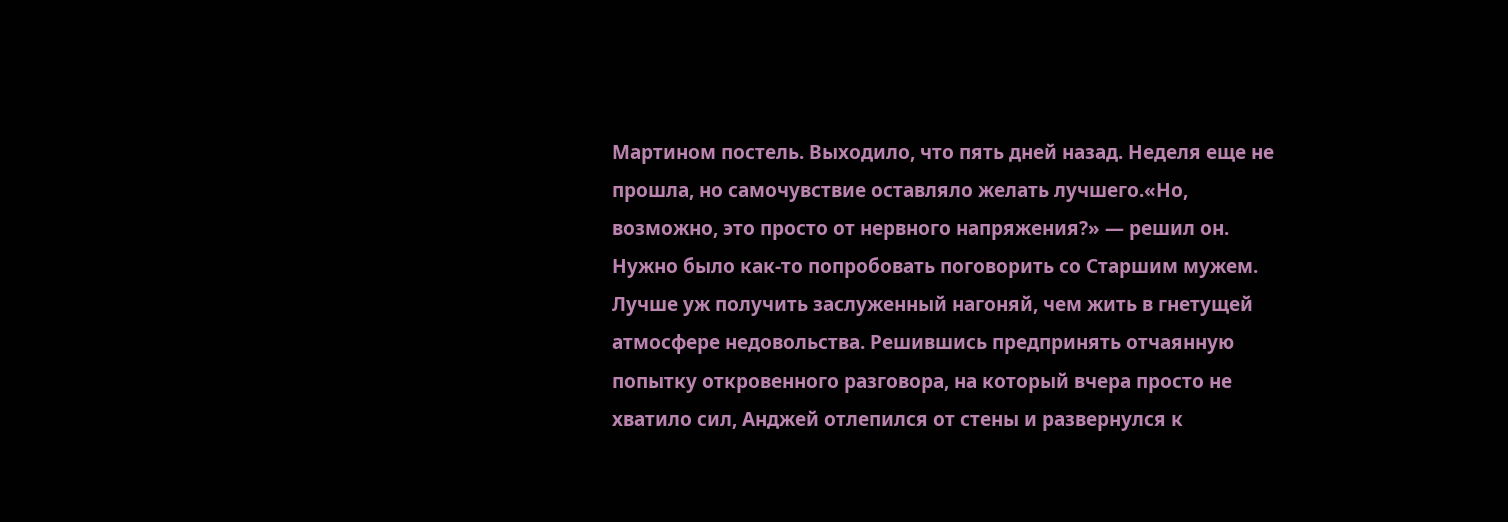Мартином постель. Выходило, что пять дней назад. Неделя еще не прошла, но самочувствие оставляло желать лучшего.«Но, возможно, это просто от нервного напряжения?» — решил он.
Нужно было как-то попробовать поговорить со Старшим мужем. Лучше уж получить заслуженный нагоняй, чем жить в гнетущей атмосфере недовольства. Решившись предпринять отчаянную попытку откровенного разговора, на который вчера просто не хватило сил, Анджей отлепился от стены и развернулся к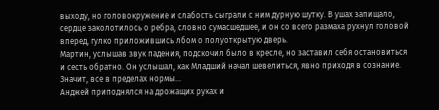выходу, но головокружение и слабость сыграли с ним дурную шутку. В ушах запищало, сердце заколотилось о ребра, словно сумасшедшее, и он со всего размаха рухнул головой вперед, гулко приложившись лбом о полуоткрытую дверь.
Мартин, услышав звук падения, подскочил было в кресле, но заставил себя остановиться и сесть обратно. Он услышал, как Младший начал шевелиться, явно приходя в сознание. Значит, все в пределах нормы…
Анджей приподнялся на дрожащих руках и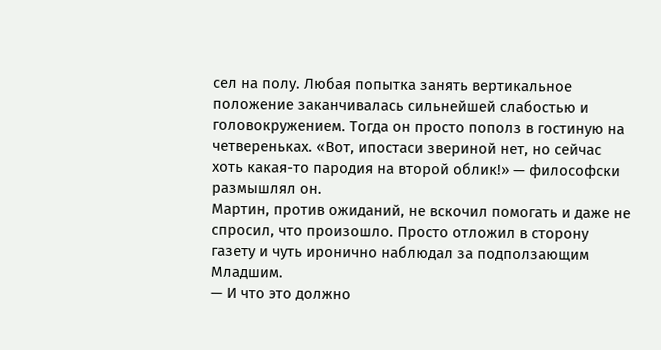сел на полу. Любая попытка занять вертикальное положение заканчивалась сильнейшей слабостью и головокружением. Тогда он просто пополз в гостиную на четвереньках. «Вот, ипостаси звериной нет, но сейчас хоть какая-то пародия на второй облик!» — философски размышлял он.
Мартин, против ожиданий, не вскочил помогать и даже не спросил, что произошло. Просто отложил в сторону газету и чуть иронично наблюдал за подползающим Младшим.
— И что это должно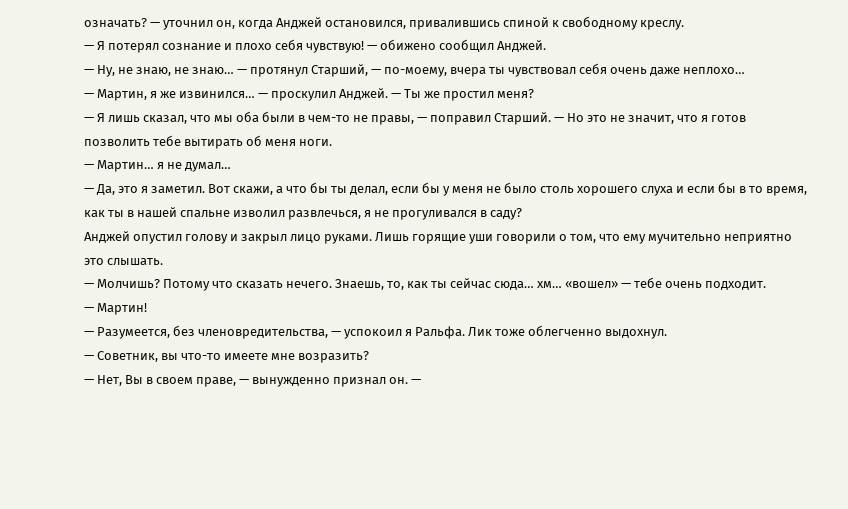означать? — уточнил он, когда Анджей остановился, привалившись спиной к свободному креслу.
— Я потерял сознание и плохо себя чувствую! — обижено сообщил Анджей.
— Ну, не знаю, не знаю… — протянул Старший, — по-моему, вчера ты чувствовал себя очень даже неплохо…
— Мартин, я же извинился… — проскулил Анджей. — Ты же простил меня?
— Я лишь сказал, что мы оба были в чем-то не правы, — поправил Старший. — Но это не значит, что я готов позволить тебе вытирать об меня ноги.
— Мартин… я не думал…
— Да, это я заметил. Вот скажи, а что бы ты делал, если бы у меня не было столь хорошего слуха и если бы в то время, как ты в нашей спальне изволил развлечься, я не прогуливался в саду?
Анджей опустил голову и закрыл лицо руками. Лишь горящие уши говорили о том, что ему мучительно неприятно это слышать.
— Молчишь? Потому что сказать нечего. Знаешь, то, как ты сейчас сюда… хм… «вошел» — тебе очень подходит.
— Мартин!
— Разумеется, без членовредительства, — успокоил я Ральфа. Лик тоже облегченно выдохнул.
— Советник, вы что-то имеете мне возразить?
— Нет, Вы в своем праве, — вынужденно признал он. —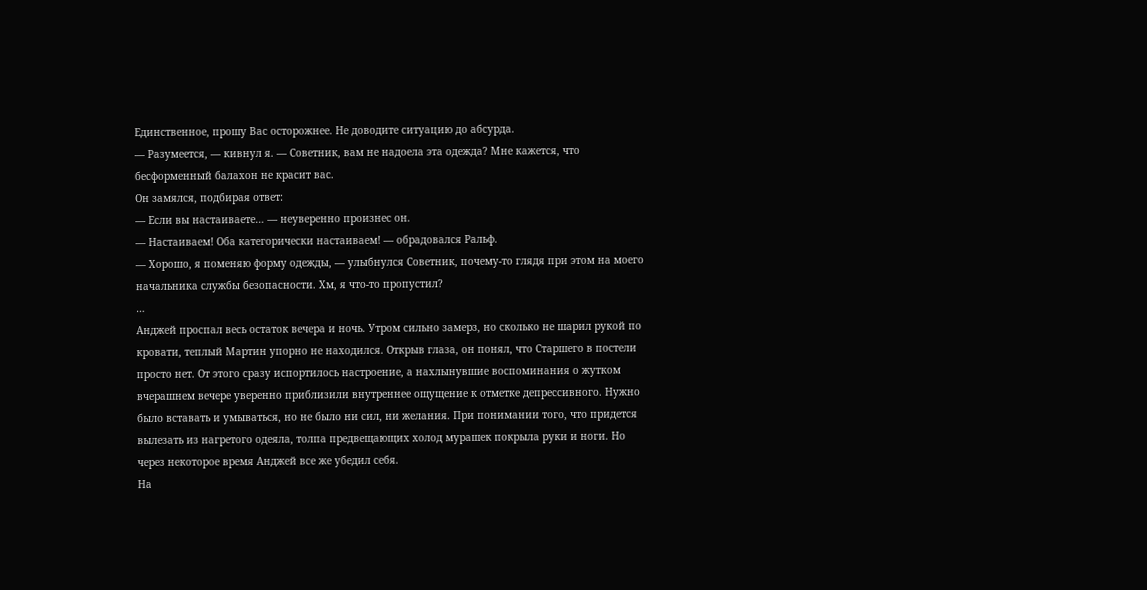Единственное, прошу Вас осторожнее. Не доводите ситуацию до абсурда.
— Разумеется, — кивнул я. — Советник, вам не надоела эта одежда? Мне кажется, что бесформенный балахон не красит вас.
Он замялся, подбирая ответ:
— Если вы настаиваете… — неуверенно произнес он.
— Настаиваем! Оба категорически настаиваем! — обрадовался Ральф.
— Хорошо, я поменяю форму одежды, — улыбнулся Советник, почему-то глядя при этом на моего начальника службы безопасности. Хм, я что-то пропустил?
…
Анджей проспал весь остаток вечера и ночь. Утром сильно замерз, но сколько не шарил рукой по кровати, теплый Мартин упорно не находился. Открыв глаза, он понял, что Старшего в постели просто нет. От этого сразу испортилось настроение, а нахлынувшие воспоминания о жутком вчерашнем вечере уверенно приблизили внутреннее ощущение к отметке депрессивного. Нужно было вставать и умываться, но не было ни сил, ни желания. При понимании того, что придется вылезать из нагретого одеяла, толпа предвещающих холод мурашек покрыла руки и ноги. Но через некоторое время Анджей все же убедил себя.
На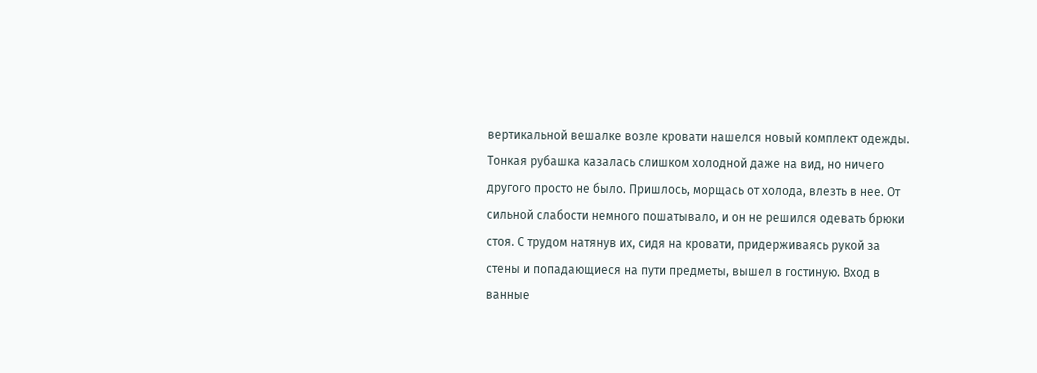вертикальной вешалке возле кровати нашелся новый комплект одежды. Тонкая рубашка казалась слишком холодной даже на вид, но ничего другого просто не было. Пришлось, морщась от холода, влезть в нее. От сильной слабости немного пошатывало, и он не решился одевать брюки стоя. С трудом натянув их, сидя на кровати, придерживаясь рукой за стены и попадающиеся на пути предметы, вышел в гостиную. Вход в ванные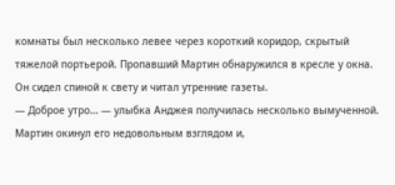комнаты был несколько левее через короткий коридор, скрытый тяжелой портьерой. Пропавший Мартин обнаружился в кресле у окна. Он сидел спиной к свету и читал утренние газеты.
— Доброе утро… — улыбка Анджея получилась несколько вымученной. Мартин окинул его недовольным взглядом и,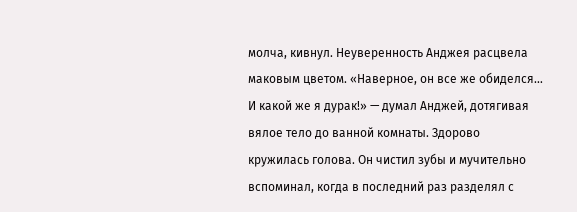молча, кивнул. Неуверенность Анджея расцвела маковым цветом. «Наверное, он все же обиделся… И какой же я дурак!» — думал Анджей, дотягивая вялое тело до ванной комнаты. Здорово кружилась голова. Он чистил зубы и мучительно вспоминал, когда в последний раз разделял с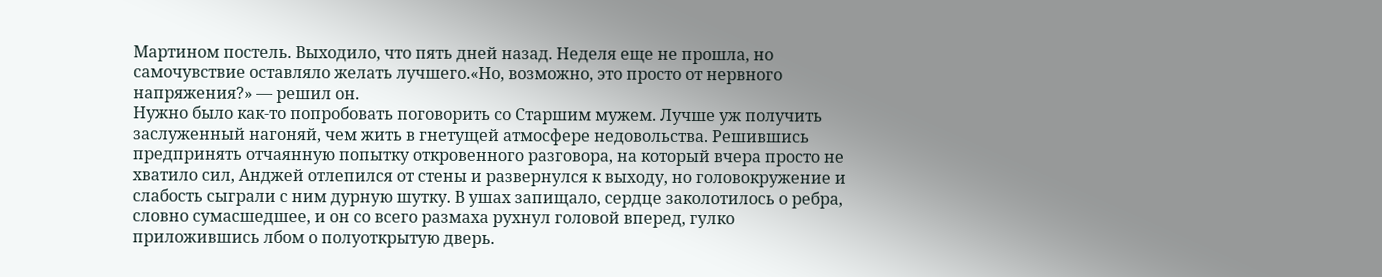Мартином постель. Выходило, что пять дней назад. Неделя еще не прошла, но самочувствие оставляло желать лучшего.«Но, возможно, это просто от нервного напряжения?» — решил он.
Нужно было как-то попробовать поговорить со Старшим мужем. Лучше уж получить заслуженный нагоняй, чем жить в гнетущей атмосфере недовольства. Решившись предпринять отчаянную попытку откровенного разговора, на который вчера просто не хватило сил, Анджей отлепился от стены и развернулся к выходу, но головокружение и слабость сыграли с ним дурную шутку. В ушах запищало, сердце заколотилось о ребра, словно сумасшедшее, и он со всего размаха рухнул головой вперед, гулко приложившись лбом о полуоткрытую дверь.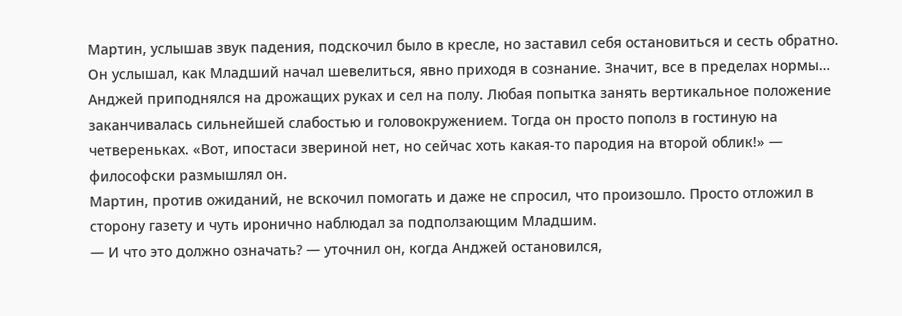Мартин, услышав звук падения, подскочил было в кресле, но заставил себя остановиться и сесть обратно. Он услышал, как Младший начал шевелиться, явно приходя в сознание. Значит, все в пределах нормы…
Анджей приподнялся на дрожащих руках и сел на полу. Любая попытка занять вертикальное положение заканчивалась сильнейшей слабостью и головокружением. Тогда он просто пополз в гостиную на четвереньках. «Вот, ипостаси звериной нет, но сейчас хоть какая-то пародия на второй облик!» — философски размышлял он.
Мартин, против ожиданий, не вскочил помогать и даже не спросил, что произошло. Просто отложил в сторону газету и чуть иронично наблюдал за подползающим Младшим.
— И что это должно означать? — уточнил он, когда Анджей остановился,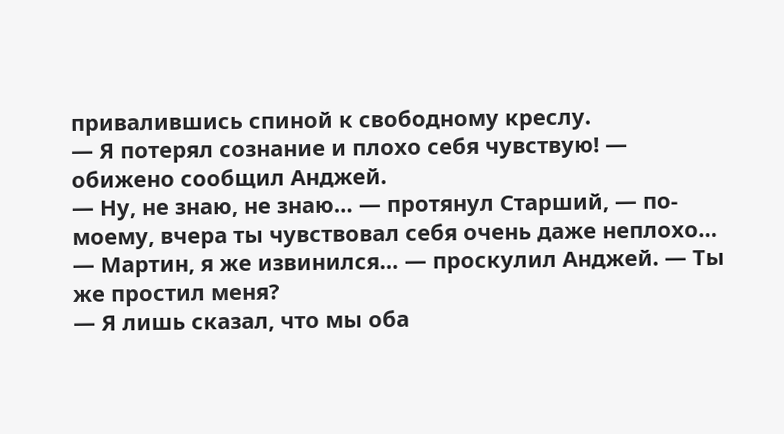привалившись спиной к свободному креслу.
— Я потерял сознание и плохо себя чувствую! — обижено сообщил Анджей.
— Ну, не знаю, не знаю… — протянул Старший, — по-моему, вчера ты чувствовал себя очень даже неплохо…
— Мартин, я же извинился… — проскулил Анджей. — Ты же простил меня?
— Я лишь сказал, что мы оба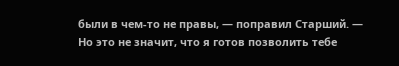были в чем-то не правы, — поправил Старший. — Но это не значит, что я готов позволить тебе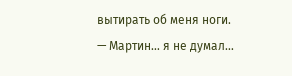вытирать об меня ноги.
— Мартин… я не думал…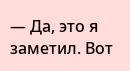— Да, это я заметил. Вот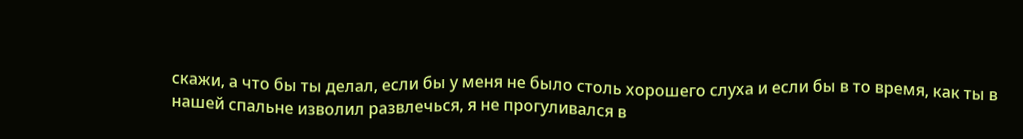скажи, а что бы ты делал, если бы у меня не было столь хорошего слуха и если бы в то время, как ты в нашей спальне изволил развлечься, я не прогуливался в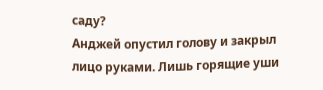саду?
Анджей опустил голову и закрыл лицо руками. Лишь горящие уши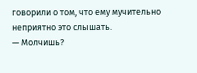говорили о том, что ему мучительно неприятно это слышать.
— Молчишь?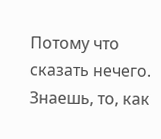Потому что сказать нечего. Знаешь, то, как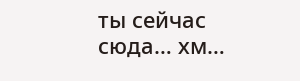ты сейчас сюда… хм…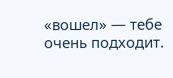«вошел» — тебе очень подходит.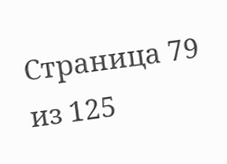Страница 79 из 125